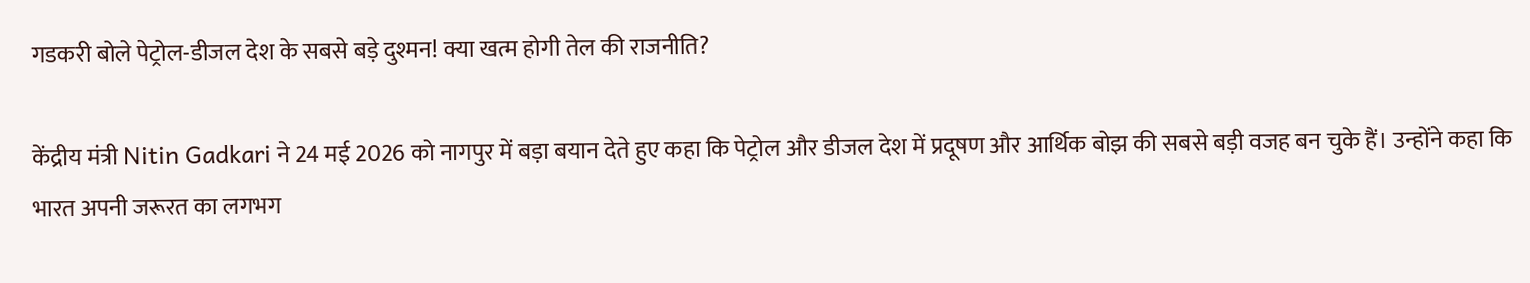गडकरी बोले पेट्रोल-डीजल देश के सबसे बड़े दुश्मन! क्या खत्म होगी तेल की राजनीति?

केंद्रीय मंत्री Nitin Gadkari ने 24 मई 2026 को नागपुर में बड़ा बयान देते हुए कहा कि पेट्रोल और डीजल देश में प्रदूषण और आर्थिक बोझ की सबसे बड़ी वजह बन चुके हैं। उन्होंने कहा कि भारत अपनी जरूरत का लगभग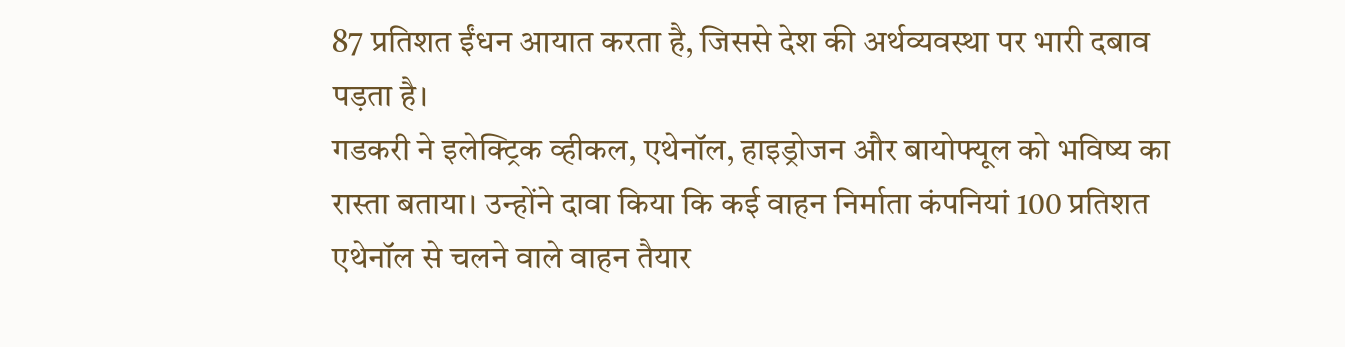87 प्रतिशत ईंधन आयात करता है, जिससे देश की अर्थव्यवस्था पर भारी दबाव पड़ता है।
गडकरी ने इलेक्ट्रिक व्हीकल, एथेनॉल, हाइड्रोजन और बायोफ्यूल को भविष्य का रास्ता बताया। उन्होंने दावा किया कि कई वाहन निर्माता कंपनियां 100 प्रतिशत एथेनॉल से चलने वाले वाहन तैयार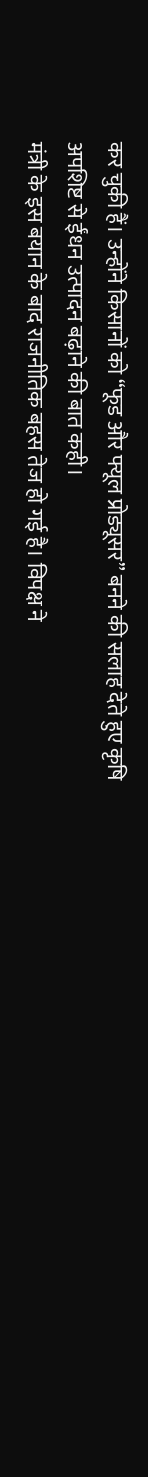कर चुकी हैं। उन्होंने किसानों को “फूड और फ्यूल प्रोड्यूसर” बनने की सलाह देते हुए कृषि अपशिष्ट से ईंधन उत्पादन बढ़ाने की बात कही।
मंत्री के इस बयान के बाद राजनीतिक बहस तेज हो गई है। विपक्ष ने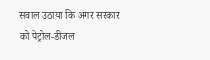सवाल उठाया कि अगर सरकार को पेट्रोल-डीजल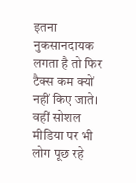इतना नुकसानदायक लगता है तो फिर टैक्स कम क्यों नहीं किए जाते। वहीं सोशल मीडिया पर भी लोग पूछ रहे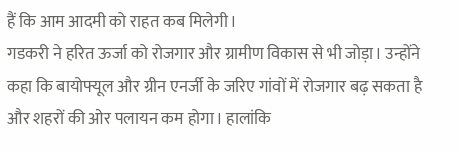हैं कि आम आदमी को राहत कब मिलेगी।
गडकरी ने हरित ऊर्जा को रोजगार और ग्रामीण विकास से भी जोड़ा। उन्होंने कहा कि बायोफ्यूल और ग्रीन एनर्जी के जरिए गांवों में रोजगार बढ़ सकता है और शहरों की ओर पलायन कम होगा। हालांकि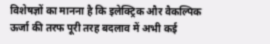विशेषज्ञों का मानना है कि इलेक्ट्रिक और वैकल्पिक ऊर्जा की तरफ पूरी तरह बदलाव में अभी कई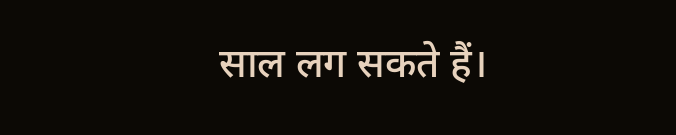साल लग सकते हैं।